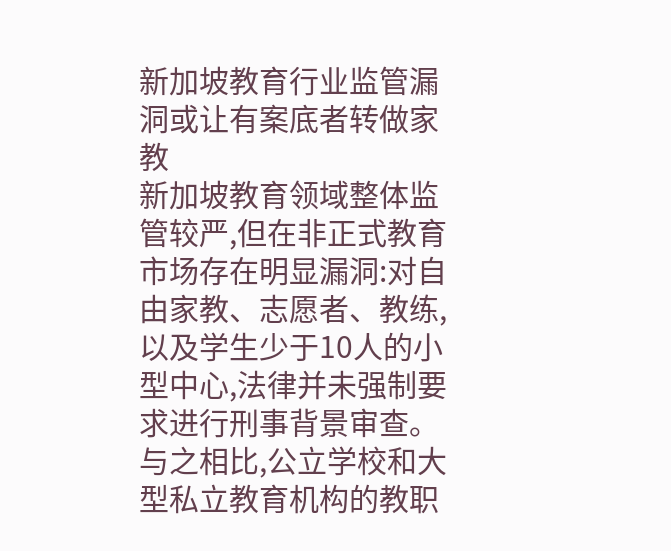新加坡教育行业监管漏洞或让有案底者转做家教
新加坡教育领域整体监管较严,但在非正式教育市场存在明显漏洞:对自由家教、志愿者、教练,以及学生少于10人的小型中心,法律并未强制要求进行刑事背景审查。与之相比,公立学校和大型私立教育机构的教职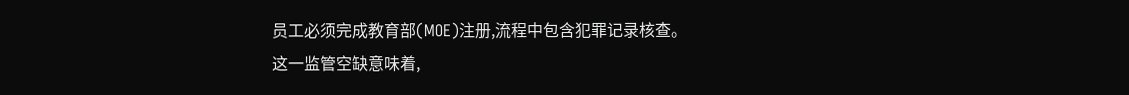员工必须完成教育部(MOE)注册,流程中包含犯罪记录核查。
这一监管空缺意味着,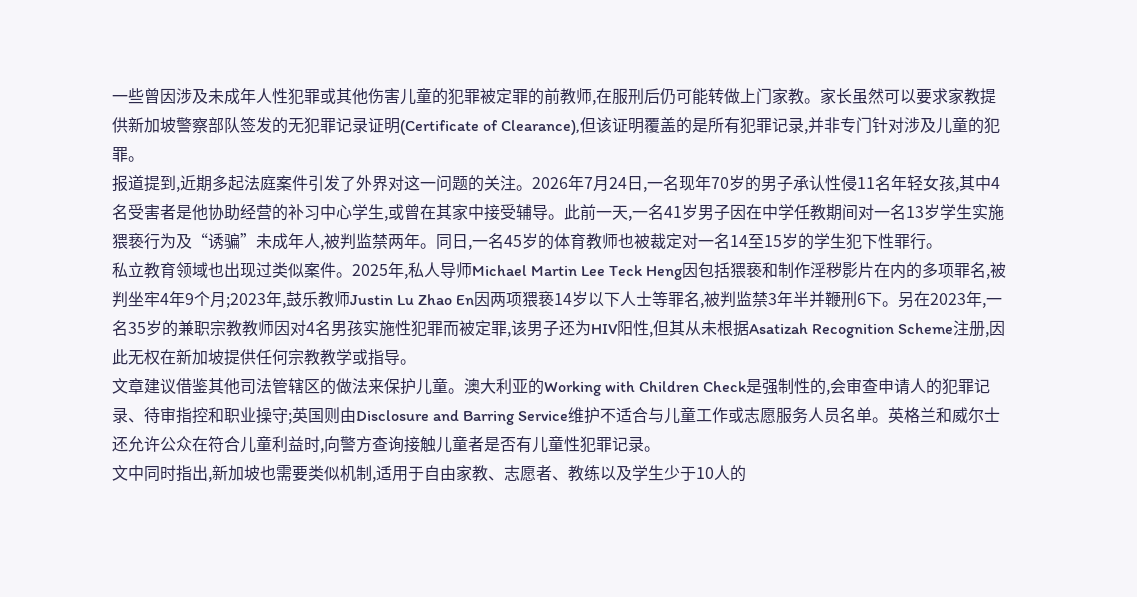一些曾因涉及未成年人性犯罪或其他伤害儿童的犯罪被定罪的前教师,在服刑后仍可能转做上门家教。家长虽然可以要求家教提供新加坡警察部队签发的无犯罪记录证明(Certificate of Clearance),但该证明覆盖的是所有犯罪记录,并非专门针对涉及儿童的犯罪。
报道提到,近期多起法庭案件引发了外界对这一问题的关注。2026年7月24日,一名现年70岁的男子承认性侵11名年轻女孩,其中4名受害者是他协助经营的补习中心学生,或曾在其家中接受辅导。此前一天,一名41岁男子因在中学任教期间对一名13岁学生实施猥亵行为及“诱骗”未成年人,被判监禁两年。同日,一名45岁的体育教师也被裁定对一名14至15岁的学生犯下性罪行。
私立教育领域也出现过类似案件。2025年,私人导师Michael Martin Lee Teck Heng因包括猥亵和制作淫秽影片在内的多项罪名,被判坐牢4年9个月;2023年,鼓乐教师Justin Lu Zhao En因两项猥亵14岁以下人士等罪名,被判监禁3年半并鞭刑6下。另在2023年,一名35岁的兼职宗教教师因对4名男孩实施性犯罪而被定罪,该男子还为HIV阳性,但其从未根据Asatizah Recognition Scheme注册,因此无权在新加坡提供任何宗教教学或指导。
文章建议借鉴其他司法管辖区的做法来保护儿童。澳大利亚的Working with Children Check是强制性的,会审查申请人的犯罪记录、待审指控和职业操守;英国则由Disclosure and Barring Service维护不适合与儿童工作或志愿服务人员名单。英格兰和威尔士还允许公众在符合儿童利益时,向警方查询接触儿童者是否有儿童性犯罪记录。
文中同时指出,新加坡也需要类似机制,适用于自由家教、志愿者、教练以及学生少于10人的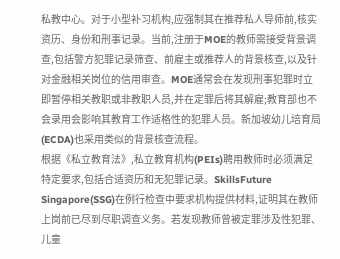私教中心。对于小型补习机构,应强制其在推荐私人导师前,核实资历、身份和刑事记录。当前,注册于MOE的教师需接受背景调查,包括警方犯罪记录筛查、前雇主或推荐人的背景核查,以及针对金融相关岗位的信用审查。MOE通常会在发现刑事犯罪时立即暂停相关教职或非教职人员,并在定罪后将其解雇;教育部也不会录用会影响其教育工作适格性的犯罪人员。新加坡幼儿培育局(ECDA)也采用类似的背景核查流程。
根据《私立教育法》,私立教育机构(PEIs)聘用教师时必须满足特定要求,包括合适资历和无犯罪记录。SkillsFuture Singapore(SSG)在例行检查中要求机构提供材料,证明其在教师上岗前已尽到尽职调查义务。若发现教师曾被定罪涉及性犯罪、儿童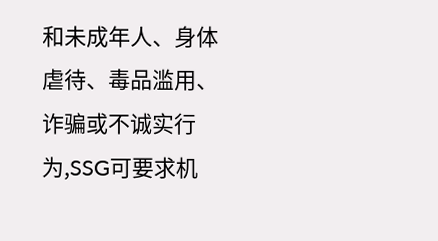和未成年人、身体虐待、毒品滥用、诈骗或不诚实行为,SSG可要求机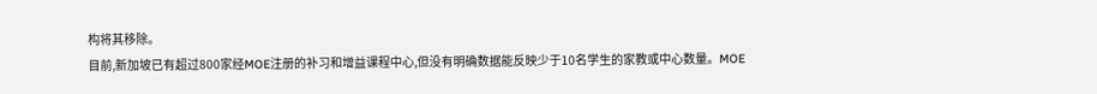构将其移除。
目前,新加坡已有超过800家经MOE注册的补习和增益课程中心,但没有明确数据能反映少于10名学生的家教或中心数量。MOE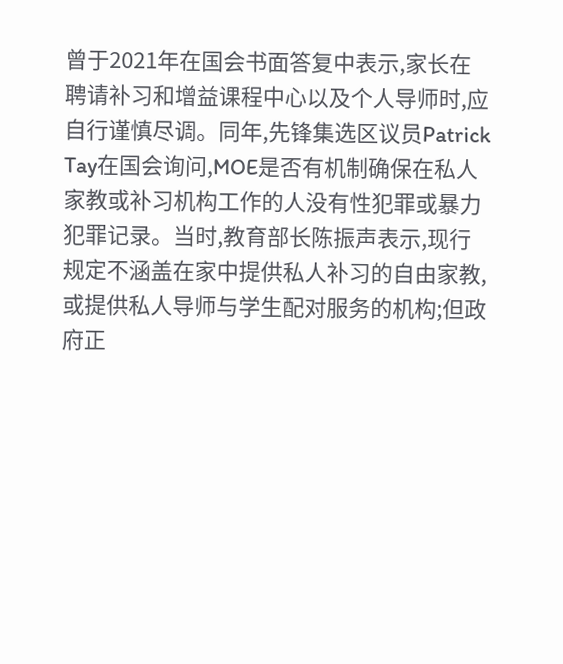曾于2021年在国会书面答复中表示,家长在聘请补习和增益课程中心以及个人导师时,应自行谨慎尽调。同年,先锋集选区议员Patrick Tay在国会询问,MOE是否有机制确保在私人家教或补习机构工作的人没有性犯罪或暴力犯罪记录。当时,教育部长陈振声表示,现行规定不涵盖在家中提供私人补习的自由家教,或提供私人导师与学生配对服务的机构;但政府正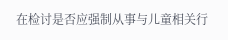在检讨是否应强制从事与儿童相关行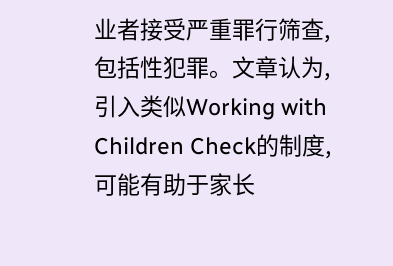业者接受严重罪行筛查,包括性犯罪。文章认为,引入类似Working with Children Check的制度,可能有助于家长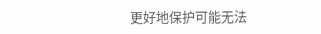更好地保护可能无法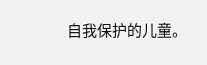自我保护的儿童。